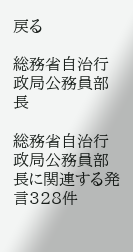戻る

総務省自治行政局公務員部長

総務省自治行政局公務員部長に関連する発言328件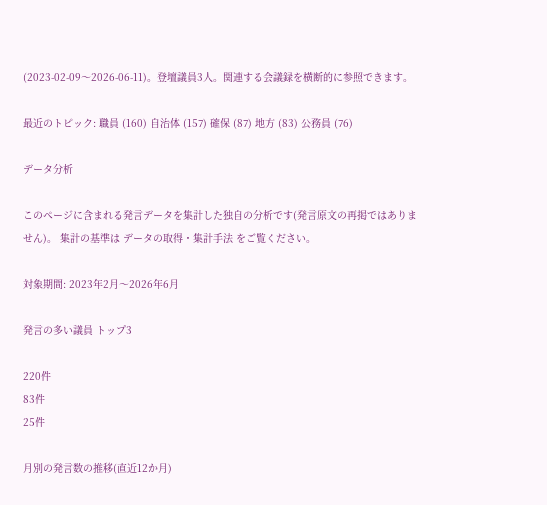(2023-02-09〜2026-06-11)。登壇議員3人。関連する会議録を横断的に参照できます。

最近のトピック: 職員 (160) 自治体 (157) 確保 (87) 地方 (83) 公務員 (76)

データ分析

このページに含まれる発言データを集計した独自の分析です(発言原文の再掲ではありません)。 集計の基準は データの取得・集計手法 をご覧ください。

対象期間: 2023年2月〜2026年6月

発言の多い議員 トップ3

220件
83件
25件

月別の発言数の推移(直近12か月)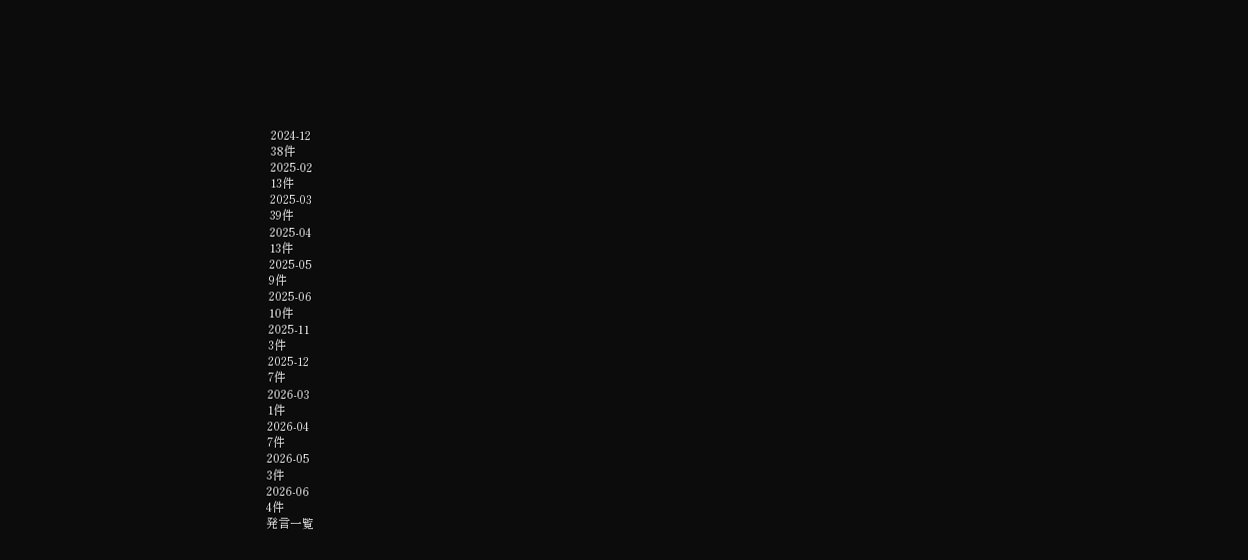2024-12
38件
2025-02
13件
2025-03
39件
2025-04
13件
2025-05
9件
2025-06
10件
2025-11
3件
2025-12
7件
2026-03
1件
2026-04
7件
2026-05
3件
2026-06
4件
発言一覧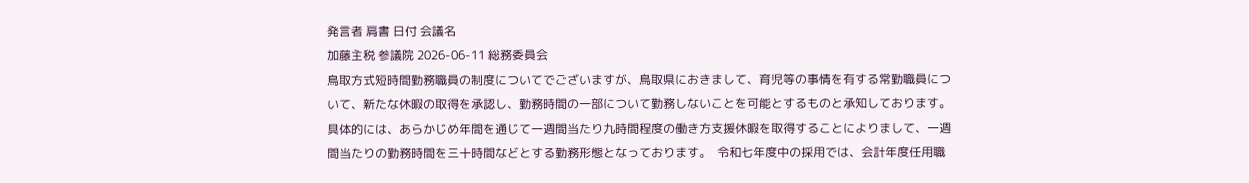発言者 肩書 日付 会議名
加藤主税 参議院 2026-06-11 総務委員会
鳥取方式短時間勤務職員の制度についてでございますが、鳥取県におきまして、育児等の事情を有する常勤職員について、新たな休暇の取得を承認し、勤務時間の一部について勤務しないことを可能とするものと承知しております。具体的には、あらかじめ年間を通じて一週間当たり九時間程度の働き方支援休暇を取得することによりまして、一週間当たりの勤務時間を三十時間などとする勤務形態となっております。  令和七年度中の採用では、会計年度任用職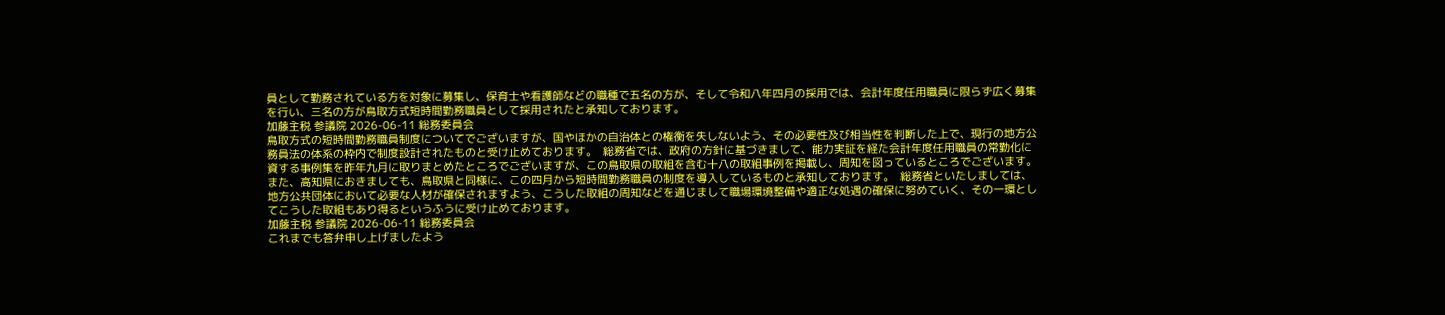員として勤務されている方を対象に募集し、保育士や看護師などの職種で五名の方が、そして令和八年四月の採用では、会計年度任用職員に限らず広く募集を行い、三名の方が鳥取方式短時間勤務職員として採用されたと承知しております。
加藤主税 参議院 2026-06-11 総務委員会
鳥取方式の短時間勤務職員制度についてでございますが、国やほかの自治体との権衡を失しないよう、その必要性及び相当性を判断した上で、現行の地方公務員法の体系の枠内で制度設計されたものと受け止めております。  総務省では、政府の方針に基づきまして、能力実証を経た会計年度任用職員の常勤化に資する事例集を昨年九月に取りまとめたところでございますが、この鳥取県の取組を含む十八の取組事例を掲載し、周知を図っているところでございます。  また、高知県におきましても、鳥取県と同様に、この四月から短時間勤務職員の制度を導入しているものと承知しております。  総務省といたしましては、地方公共団体において必要な人材が確保されますよう、こうした取組の周知などを通じまして職場環境整備や適正な処遇の確保に努めていく、その一環としてこうした取組もあり得るというふうに受け止めております。
加藤主税 参議院 2026-06-11 総務委員会
これまでも答弁申し上げましたよう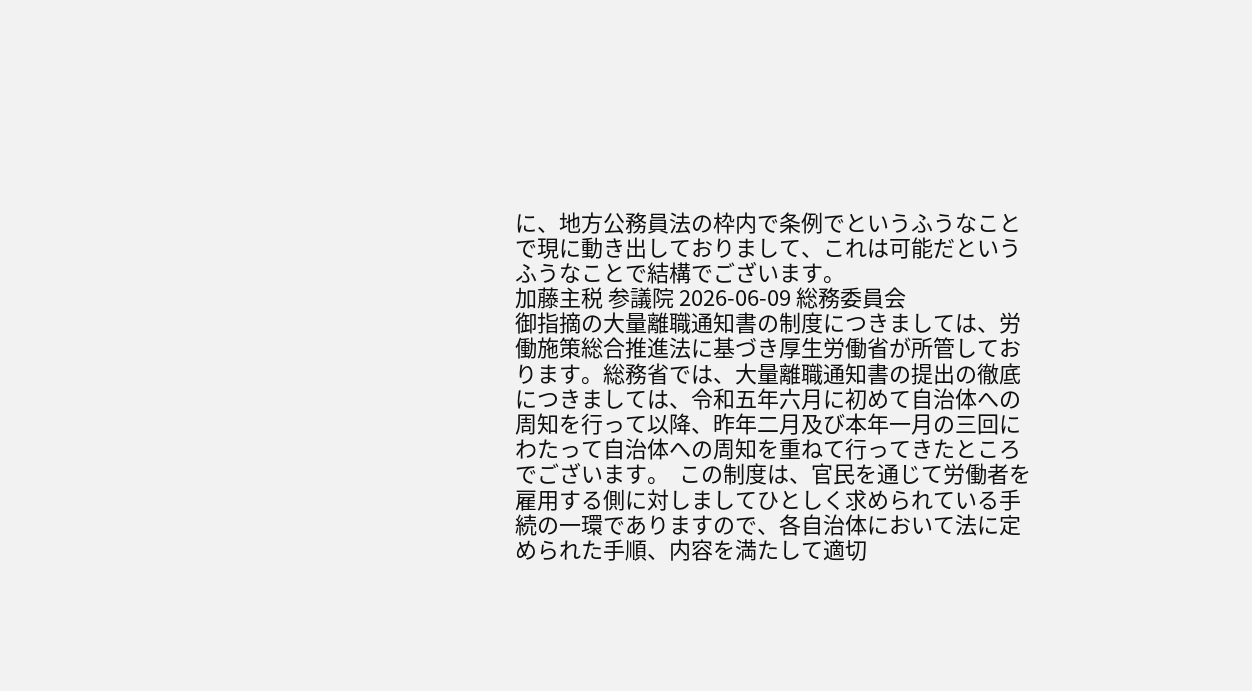に、地方公務員法の枠内で条例でというふうなことで現に動き出しておりまして、これは可能だというふうなことで結構でございます。
加藤主税 参議院 2026-06-09 総務委員会
御指摘の大量離職通知書の制度につきましては、労働施策総合推進法に基づき厚生労働省が所管しております。総務省では、大量離職通知書の提出の徹底につきましては、令和五年六月に初めて自治体への周知を行って以降、昨年二月及び本年一月の三回にわたって自治体への周知を重ねて行ってきたところでございます。  この制度は、官民を通じて労働者を雇用する側に対しましてひとしく求められている手続の一環でありますので、各自治体において法に定められた手順、内容を満たして適切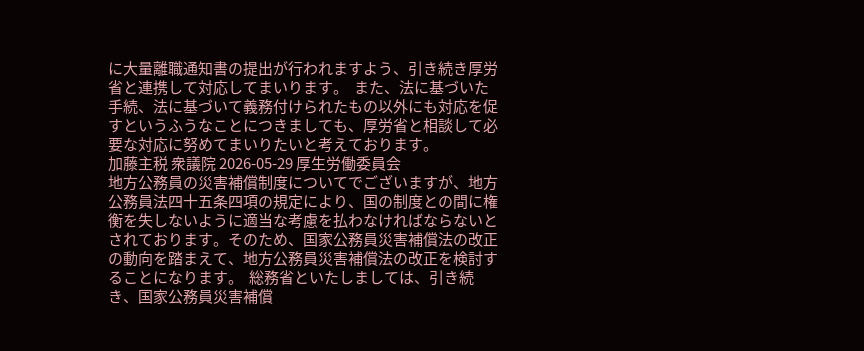に大量離職通知書の提出が行われますよう、引き続き厚労省と連携して対応してまいります。  また、法に基づいた手続、法に基づいて義務付けられたもの以外にも対応を促すというふうなことにつきましても、厚労省と相談して必要な対応に努めてまいりたいと考えております。
加藤主税 衆議院 2026-05-29 厚生労働委員会
地方公務員の災害補償制度についてでございますが、地方公務員法四十五条四項の規定により、国の制度との間に権衡を失しないように適当な考慮を払わなければならないとされております。そのため、国家公務員災害補償法の改正の動向を踏まえて、地方公務員災害補償法の改正を検討することになります。  総務省といたしましては、引き続き、国家公務員災害補償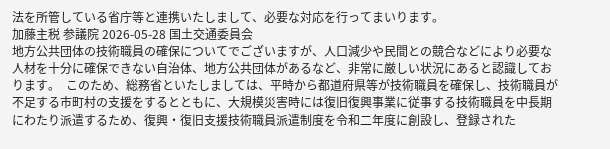法を所管している省庁等と連携いたしまして、必要な対応を行ってまいります。
加藤主税 参議院 2026-05-28 国土交通委員会
地方公共団体の技術職員の確保についてでございますが、人口減少や民間との競合などにより必要な人材を十分に確保できない自治体、地方公共団体があるなど、非常に厳しい状況にあると認識しております。  このため、総務省といたしましては、平時から都道府県等が技術職員を確保し、技術職員が不足する市町村の支援をするとともに、大規模災害時には復旧復興事業に従事する技術職員を中長期にわたり派遣するため、復興・復旧支援技術職員派遣制度を令和二年度に創設し、登録された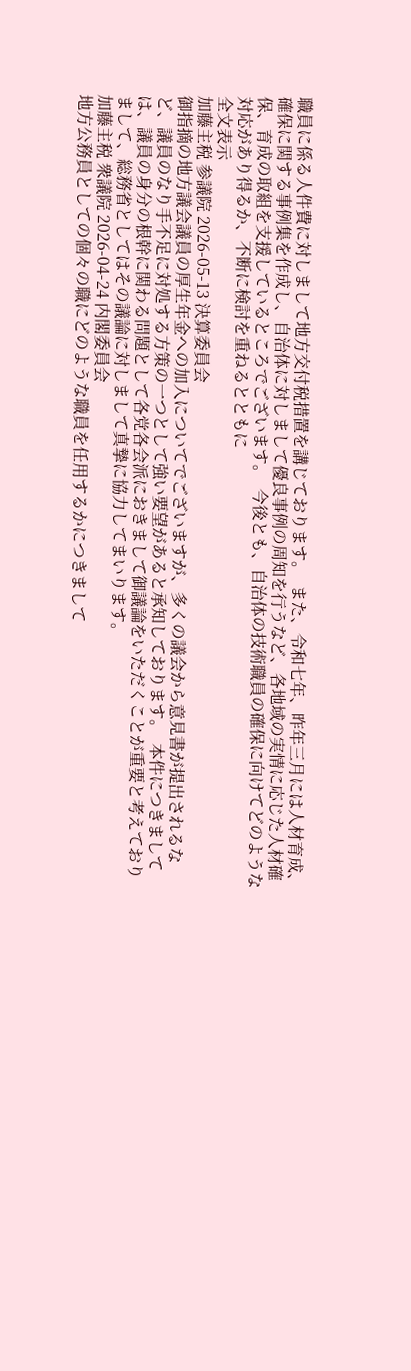職員に係る人件費に対しまして地方交付税措置を講じております。  また、令和七年、昨年三月には人材育成、確保に関する事例集を作成し、自治体に対しまして優良事例の周知を行うなど、各地域の実情に応じた人材確保、育成の取組を支援しているところでございます。  今後とも、自治体の技術職員の確保に向けてどのような対応があり得るか、不断に検討を重ねるとともに
全文表示
加藤主税 参議院 2026-05-13 決算委員会
御指摘の地方議会議員の厚生年金への加入についてでございますが、多くの議会から意見書が提出されるなど、議員のなり手不足に対処する方策の一つとして強い要望があると承知しております。  本件につきましては、議員の身分の根幹に関わる問題として各党各会派におきまして御議論をいただくことが重要と考えておりまして、総務省としてはその議論に対しまして真摯に協力してまいります。
加藤主税 衆議院 2026-04-24 内閣委員会
地方公務員としての個々の職にどのような職員を任用するかにつきまして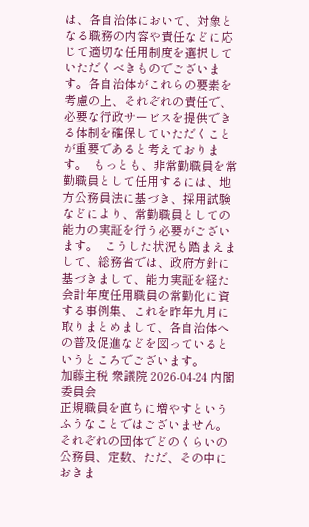は、各自治体において、対象となる職務の内容や責任などに応じて適切な任用制度を選択していただくべきものでございます。各自治体がこれらの要素を考慮の上、それぞれの責任で、必要な行政サービスを提供できる体制を確保していただくことが重要であると考えております。  もっとも、非常勤職員を常勤職員として任用するには、地方公務員法に基づき、採用試験などにより、常勤職員としての能力の実証を行う必要がございます。  こうした状況も踏まえまして、総務省では、政府方針に基づきまして、能力実証を経た会計年度任用職員の常勤化に資する事例集、これを昨年九月に取りまとめまして、各自治体への普及促進などを図っているというところでございます。
加藤主税 衆議院 2026-04-24 内閣委員会
正規職員を直ちに増やすというふうなことではございません。  それぞれの団体でどのくらいの公務員、定数、ただ、その中におきま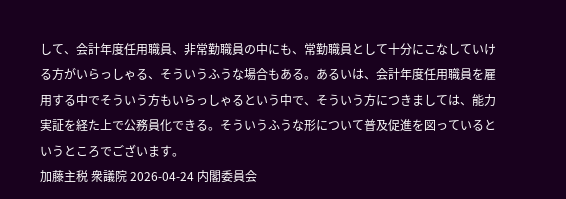して、会計年度任用職員、非常勤職員の中にも、常勤職員として十分にこなしていける方がいらっしゃる、そういうふうな場合もある。あるいは、会計年度任用職員を雇用する中でそういう方もいらっしゃるという中で、そういう方につきましては、能力実証を経た上で公務員化できる。そういうふうな形について普及促進を図っているというところでございます。
加藤主税 衆議院 2026-04-24 内閣委員会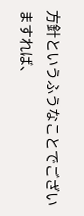方針というふうなことでございますれば、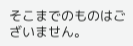そこまでのものはございません。